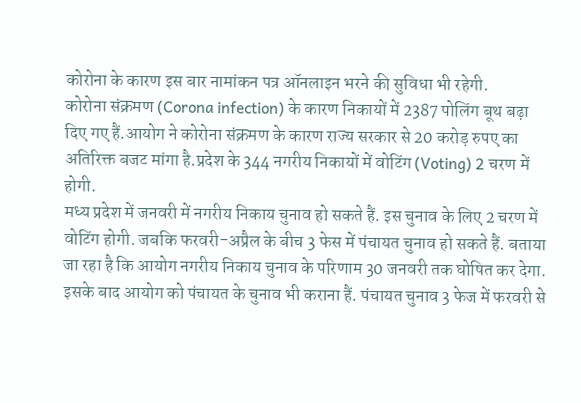कोरोना के कारण इस बार नामांकन पत्र ऑनलाइन भरने की सुविधा भी रहेगी.
कोरोना संक्रमण (Corona infection) के कारण निकायों में 2387 पोलिंग बूथ बढ़ा दिए गए हैं.आयोग ने कोरोना संक्रमण के कारण राज्य सरकार से 20 करोड़ रुपए का अतिरिक्त बजट मांगा है.प्रदेश के 344 नगरीय निकायों में वोटिंग (Voting) 2 चरण में होगी.
मध्य प्रदेश में जनवरी में नगरीय निकाय चुनाव हो सकते हैं. इस चुनाव के लिए 2 चरण में वोटिंग होगी. जबकि फरवरी-अप्रैल के बीच 3 फेस में पंचायत चुनाव हो सकते हैं. बताया जा रहा है कि आयोग नगरीय निकाय चुनाव के परिणाम 30 जनवरी तक घोषित कर देगा. इसके बाद आयोग को पंचायत के चुनाव भी कराना हैं. पंचायत चुनाव 3 फेज में फरवरी से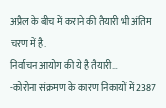अप्रैल के बीच में कराने की तैयारी भी अंतिम चरण में है.
निर्वाचन आयोग की ये है तैयारी…
-कोरोना संक्रमण के कारण निकायों में 2387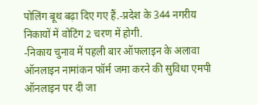पोलिंग बूथ बढ़ा दिए गए हैं.-प्रदेश के 344 नगरीय निकायों में वोटिंग 2 चरण में होगी.
-निकाय चुनाव में पहली बार ऑफलाइन के अलावा ऑनलाइन नामांकन फॉर्म जमा करने की सुविधा एमपी ऑनलाइन पर दी जा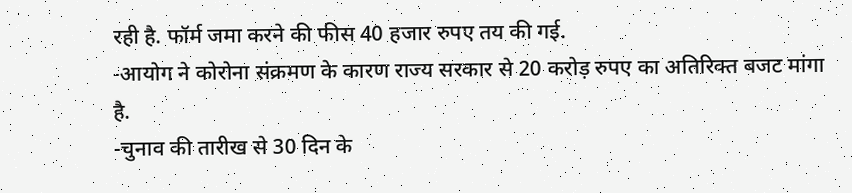रही है. फॉर्म जमा करने की फीस 40 हजार रुपए तय की गई.
-आयोग ने कोरोना संक्रमण के कारण राज्य सरकार से 20 करोड़ रुपए का अतिरिक्त बजट मांगा है.
-चुनाव की तारीख से 30 दिन के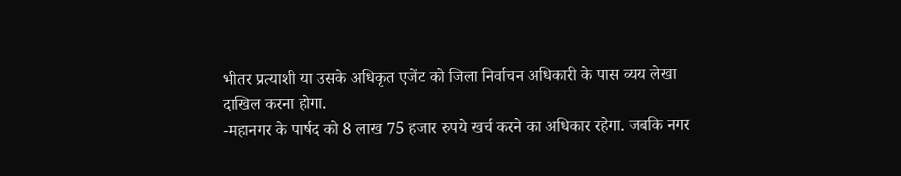भीतर प्रत्याशी या उसके अधिकृत एजेंट को जिला निर्वाचन अधिकारी के पास व्यय लेखा दाखिल करना होगा.
-महानगर के पार्षद को 8 लाख 75 हजार रुपये खर्च करने का अधिकार रहेगा. जबकि नगर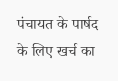पंचायत के पार्षद के लिए खर्च का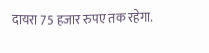दायरा 75 हजार रुपए तक रहेगा.